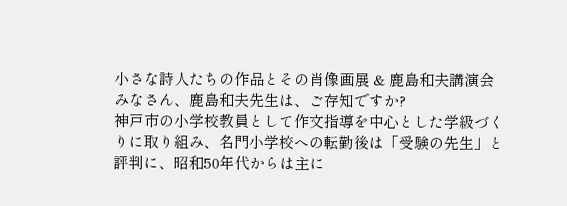小さな詩人たちの作品とその肖像画展 & 鹿島和夫講演会
みなさん、鹿島和夫先生は、ご存知ですか?
神戸市の小学校教員として作文指導を中心とした学級づくりに取り組み、名門小学校への転勤後は「受験の先生」と評判に、昭和50年代からは主に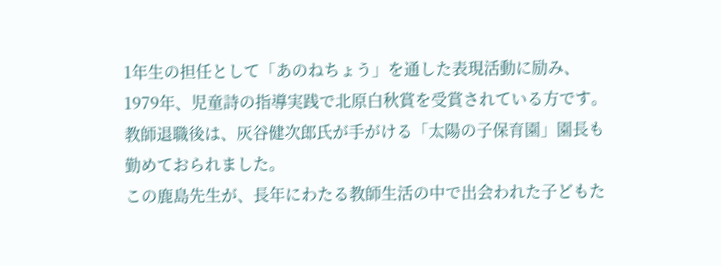1年生の担任として「あのねちょう」を通した表現活動に励み、1979年、児童詩の指導実践で北原白秋賞を受賞されている方です。教師退職後は、灰谷健次郎氏が手がける「太陽の子保育園」園長も勤めておられました。
この鹿島先生が、長年にわたる教師生活の中で出会われた子どもた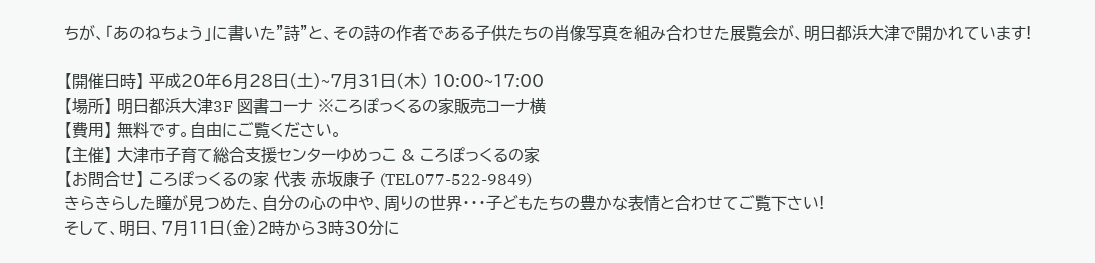ちが、「あのねちょう」に書いた”詩”と、その詩の作者である子供たちの肖像写真を組み合わせた展覧会が、明日都浜大津で開かれています!

【開催日時】 平成20年6月28日(土)~7月31日(木) 10:00~17:00
【場所】 明日都浜大津3F 図書コーナ ※ころぽっくるの家販売コーナ横
【費用】 無料です。自由にご覧ください。
【主催】 大津市子育て総合支援センターゆめっこ & ころぽっくるの家
【お問合せ】 ころぽっくるの家 代表 赤坂康子 (TEL077-522-9849)
きらきらした瞳が見つめた、自分の心の中や、周りの世界・・・子どもたちの豊かな表情と合わせてご覧下さい!
そして、明日、7月11日(金)2時から3時30分に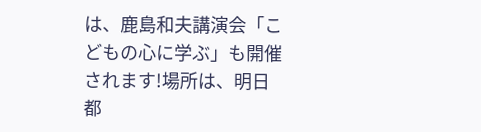は、鹿島和夫講演会「こどもの心に学ぶ」も開催されます!場所は、明日都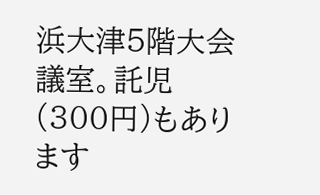浜大津5階大会議室。託児(300円)もあります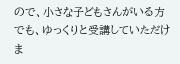ので、小さな子どもさんがいる方でも、ゆっくりと受講していただけま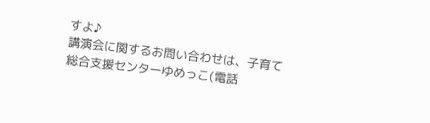すよ♪
講演会に関するお問い合わせは、子育て総合支援センターゆめっこ(電話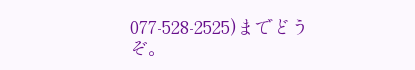077-528-2525)までどうぞ。